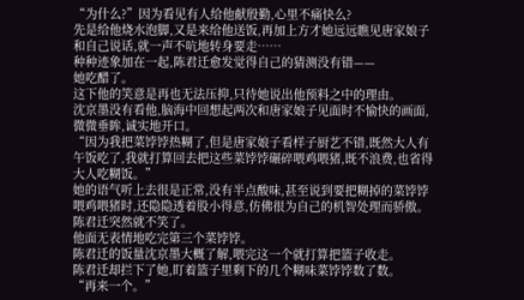“为什么?”因为看见有人给他献殷勤,心里不痛快么?
先是给他烧水泡脚,又是来给他送饭,再加上方才她远远瞧见唐家娘子和自己说话,就一声不吭地转身要走……
种种迹象加在一起,陈君迁愈发觉得自己的猜测没有错——
她吃醋了。
这下他的笑意是再也无法压抑,只待她说出他预料之中的理由。
沈京墨没有看他,脑海中回想起两次和唐家娘子见面时不愉快的画面,微微垂眸,诚实地开口。
“因为我把菜饽饽热糊了,但是唐家娘子看样子厨艺不错,既然大人有午饭吃了,我就打算回去把这些菜饽饽碾碎喂鸡喂猪,既不浪费,也省得大人吃糊饭。”
她的语气听上去很是正常,没有半点酸味,甚至说到要把糊掉的菜饽饽喂鸡喂猪时,还隐隐透着股小得意,仿佛很为自己的机智处理而骄傲。
陈君迁突然就不笑了。
他面无表情地吃完第三个菜饽饽。
陈君迁的饭量沈京墨大概了解,喂完这一个就打算把篮子收走。
陈君迁却拦下了她,盯着篮子里剩下的几个糊味菜饽饽数了数。
“再来一个。”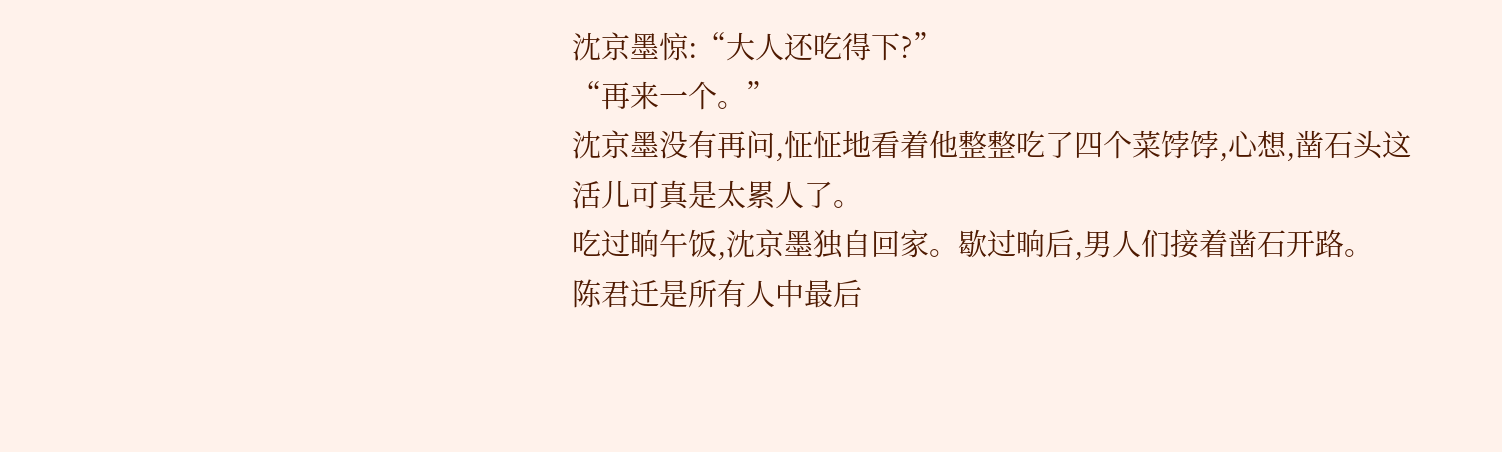沈京墨惊:“大人还吃得下?”
“再来一个。”
沈京墨没有再问,怔怔地看着他整整吃了四个菜饽饽,心想,凿石头这活儿可真是太累人了。
吃过晌午饭,沈京墨独自回家。歇过晌后,男人们接着凿石开路。
陈君迁是所有人中最后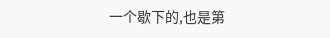一个歇下的,也是第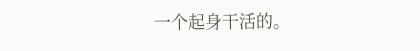一个起身干活的。